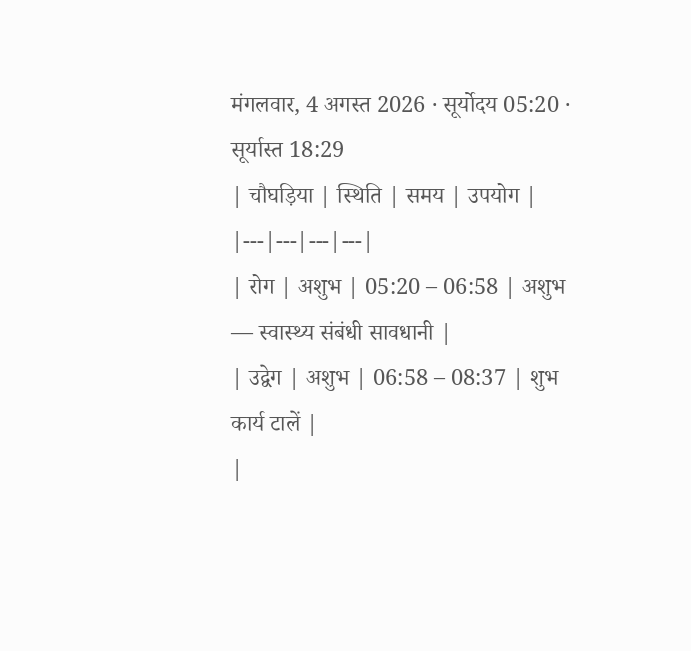मंगलवार, 4 अगस्त 2026 · सूर्योदय 05:20 · सूर्यास्त 18:29
| चौघड़िया | स्थिति | समय | उपयोग |
|---|---|---|---|
| रोग | अशुभ | 05:20 – 06:58 | अशुभ — स्वास्थ्य संबंधी सावधानी |
| उद्वेग | अशुभ | 06:58 – 08:37 | शुभ कार्य टालें |
|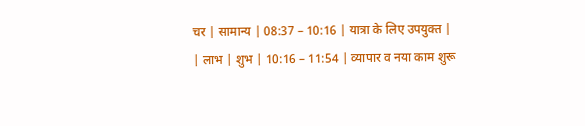चर | सामान्य | 08:37 – 10:16 | यात्रा के लिए उपयुक्त |
| लाभ | शुभ | 10:16 – 11:54 | व्यापार व नया काम शुरू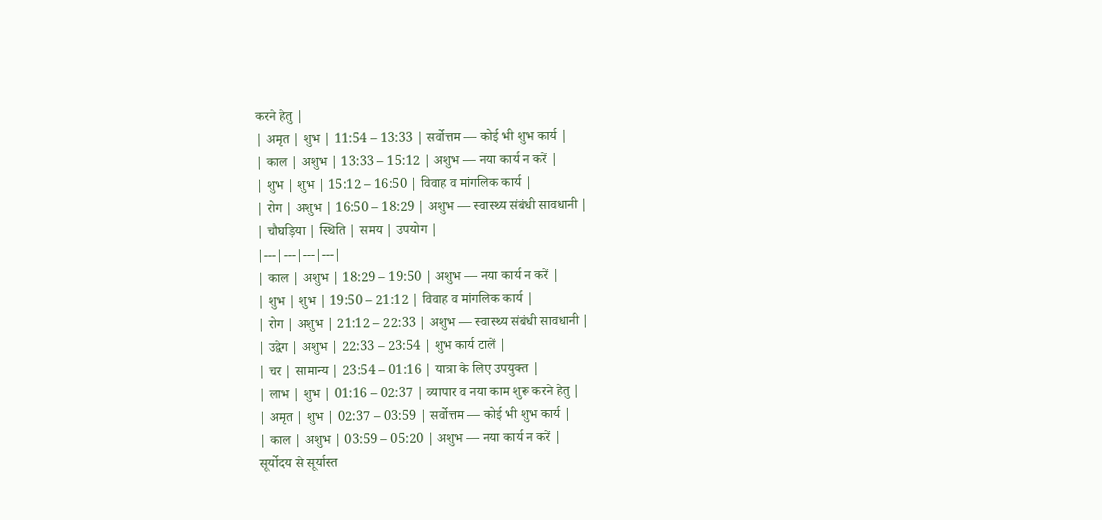करने हेतु |
| अमृत | शुभ | 11:54 – 13:33 | सर्वोत्तम — कोई भी शुभ कार्य |
| काल | अशुभ | 13:33 – 15:12 | अशुभ — नया कार्य न करें |
| शुभ | शुभ | 15:12 – 16:50 | विवाह व मांगलिक कार्य |
| रोग | अशुभ | 16:50 – 18:29 | अशुभ — स्वास्थ्य संबंधी सावधानी |
| चौघड़िया | स्थिति | समय | उपयोग |
|---|---|---|---|
| काल | अशुभ | 18:29 – 19:50 | अशुभ — नया कार्य न करें |
| शुभ | शुभ | 19:50 – 21:12 | विवाह व मांगलिक कार्य |
| रोग | अशुभ | 21:12 – 22:33 | अशुभ — स्वास्थ्य संबंधी सावधानी |
| उद्वेग | अशुभ | 22:33 – 23:54 | शुभ कार्य टालें |
| चर | सामान्य | 23:54 – 01:16 | यात्रा के लिए उपयुक्त |
| लाभ | शुभ | 01:16 – 02:37 | व्यापार व नया काम शुरू करने हेतु |
| अमृत | शुभ | 02:37 – 03:59 | सर्वोत्तम — कोई भी शुभ कार्य |
| काल | अशुभ | 03:59 – 05:20 | अशुभ — नया कार्य न करें |
सूर्योदय से सूर्यास्त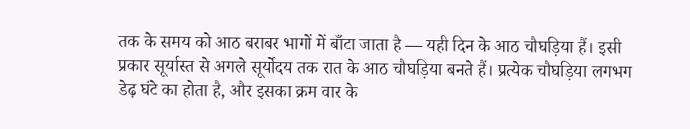तक के समय को आठ बराबर भागों में बाँटा जाता है — यही दिन के आठ चौघड़िया हैं। इसी प्रकार सूर्यास्त से अगले सूर्योदय तक रात के आठ चौघड़िया बनते हैं। प्रत्येक चौघड़िया लगभग डेढ़ घंटे का होता है, और इसका क्रम वार के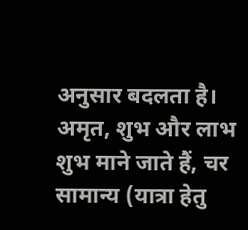अनुसार बदलता है।
अमृत, शुभ और लाभ शुभ माने जाते हैं, चर सामान्य (यात्रा हेतु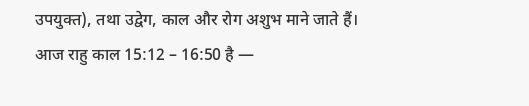उपयुक्त), तथा उद्वेग, काल और रोग अशुभ माने जाते हैं।
आज राहु काल 15:12 – 16:50 है —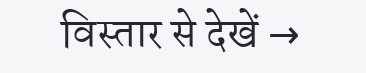विस्तार से देखें →